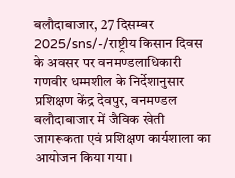बलौदाबाजार, 27 दिसम्बर 2025/sns/-/राष्ट्रीय किसान दिवस के अवसर पर वनमण्डलाधिकारी गणवीर धम्मशील के निर्देशानुसार प्रशिक्षण केंद्र देवपुर, वनमण्डल बलौदाबाजार में जैविक खेती जागरूकता एवं प्रशिक्षण कार्यशाला का आयोजन किया गया।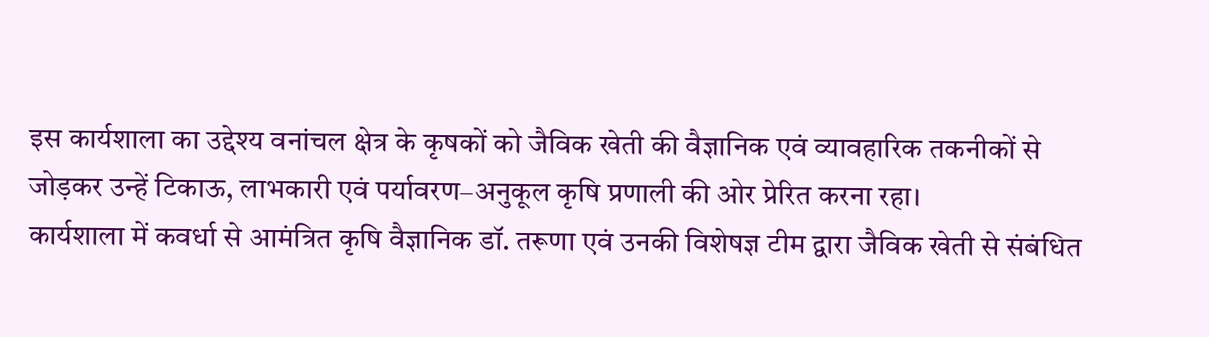इस कार्यशाला का उद्देश्य वनांचल क्षेत्र के कृषकों को जैविक खेती की वैज्ञानिक एवं व्यावहारिक तकनीकों से जोड़कर उन्हें टिकाऊ, लाभकारी एवं पर्यावरण–अनुकूल कृषि प्रणाली की ओर प्रेरित करना रहा।
कार्यशाला में कवर्धा से आमंत्रित कृषि वैज्ञानिक डॉ. तरूणा एवं उनकी विशेषज्ञ टीम द्वारा जैविक खेती से संबंधित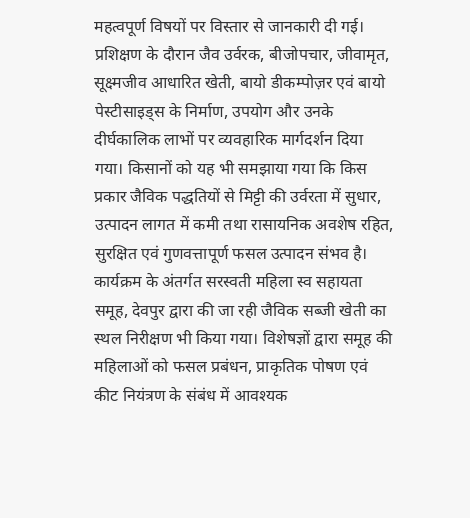महत्वपूर्ण विषयों पर विस्तार से जानकारी दी गई। प्रशिक्षण के दौरान जैव उर्वरक, बीजोपचार, जीवामृत, सूक्ष्मजीव आधारित खेती, बायो डीकम्पोज़र एवं बायो पेस्टीसाइड्स के निर्माण, उपयोग और उनके दीर्घकालिक लाभों पर व्यवहारिक मार्गदर्शन दिया गया। किसानों को यह भी समझाया गया कि किस प्रकार जैविक पद्धतियों से मिट्टी की उर्वरता में सुधार, उत्पादन लागत में कमी तथा रासायनिक अवशेष रहित, सुरक्षित एवं गुणवत्तापूर्ण फसल उत्पादन संभव है।
कार्यक्रम के अंतर्गत सरस्वती महिला स्व सहायता समूह, देवपुर द्वारा की जा रही जैविक सब्जी खेती का स्थल निरीक्षण भी किया गया। विशेषज्ञों द्वारा समूह की महिलाओं को फसल प्रबंधन, प्राकृतिक पोषण एवं कीट नियंत्रण के संबंध में आवश्यक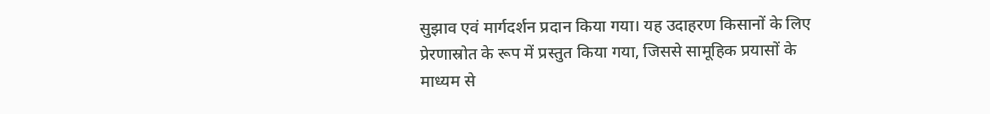सुझाव एवं मार्गदर्शन प्रदान किया गया। यह उदाहरण किसानों के लिए प्रेरणास्रोत के रूप में प्रस्तुत किया गया, जिससे सामूहिक प्रयासों के माध्यम से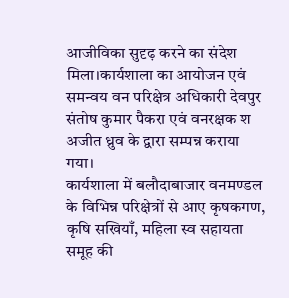आजीविका सुदृढ़ करने का संदेश मिला।कार्यशाला का आयोजन एवं समन्वय वन परिक्षेत्र अधिकारी देवपुर संतोष कुमार पैकरा एवं वनरक्षक श अजीत ध्रुव के द्वारा सम्पन्न कराया गया।
कार्यशाला में बलौदाबाजार वनमण्डल के विभिन्न परिक्षेत्रों से आए कृषकगण, कृषि सखियाँ, महिला स्व सहायता समूह की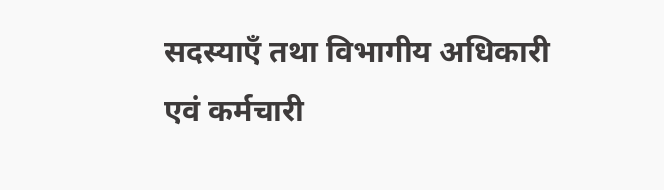सदस्याएँ तथा विभागीय अधिकारी एवं कर्मचारी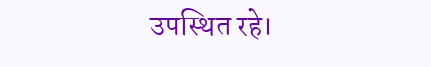उपस्थित रहे।